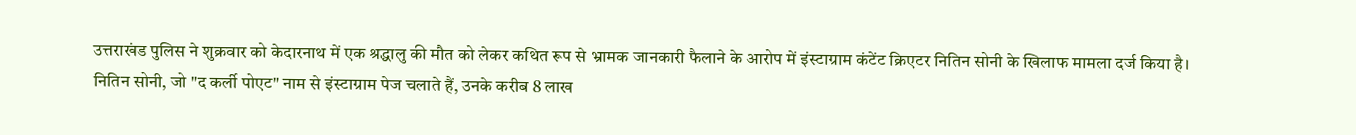उत्तराखंड पुलिस ने शुक्रवार को केदारनाथ में एक श्रद्धालु की मौत को लेकर कथित रूप से भ्रामक जानकारी फैलाने के आरोप में इंस्टाग्राम कंटेंट क्रिएटर नितिन सोनी के खिलाफ मामला दर्ज किया है।
नितिन सोनी, जो "द कर्ली पोएट" नाम से इंस्टाग्राम पेज चलाते हैं, उनके करीब 8 लाख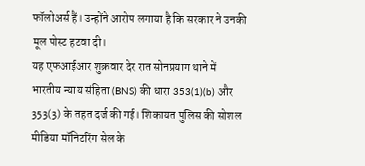फॉलोअर्स हैं। उन्होंने आरोप लगाया है कि सरकार ने उनकी मूल पोस्ट हटवा दी।
यह एफआईआर शुक्रवार देर रात सोनप्रयाग थाने में भारतीय न्याय संहिता (BNS) की धारा 353(1)(b) और 353(3) के तहत दर्ज की गई। शिकायत पुलिस की सोशल मीडिया मॉनिटरिंग सेल के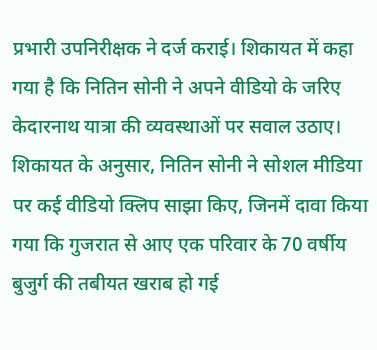प्रभारी उपनिरीक्षक ने दर्ज कराई। शिकायत में कहा गया है कि नितिन सोनी ने अपने वीडियो के जरिए केदारनाथ यात्रा की व्यवस्थाओं पर सवाल उठाए।
शिकायत के अनुसार, नितिन सोनी ने सोशल मीडिया पर कई वीडियो क्लिप साझा किए, जिनमें दावा किया गया कि गुजरात से आए एक परिवार के 70 वर्षीय बुजुर्ग की तबीयत खराब हो गई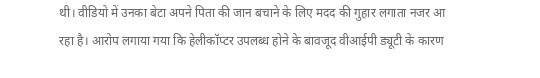थी। वीडियो में उनका बेटा अपने पिता की जान बचाने के लिए मदद की गुहार लगाता नजर आ रहा है। आरोप लगाया गया कि हेलीकॉप्टर उपलब्ध होने के बावजूद वीआईपी ड्यूटी के कारण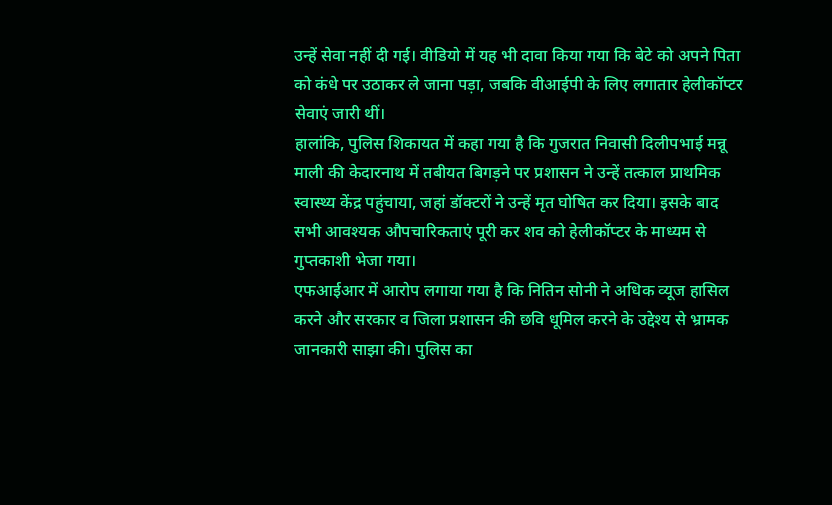उन्हें सेवा नहीं दी गई। वीडियो में यह भी दावा किया गया कि बेटे को अपने पिता को कंधे पर उठाकर ले जाना पड़ा, जबकि वीआईपी के लिए लगातार हेलीकॉप्टर सेवाएं जारी थीं।
हालांकि, पुलिस शिकायत में कहा गया है कि गुजरात निवासी दिलीपभाई मन्नू माली की केदारनाथ में तबीयत बिगड़ने पर प्रशासन ने उन्हें तत्काल प्राथमिक स्वास्थ्य केंद्र पहुंचाया, जहां डॉक्टरों ने उन्हें मृत घोषित कर दिया। इसके बाद सभी आवश्यक औपचारिकताएं पूरी कर शव को हेलीकॉप्टर के माध्यम से गुप्तकाशी भेजा गया।
एफआईआर में आरोप लगाया गया है कि नितिन सोनी ने अधिक व्यूज हासिल करने और सरकार व जिला प्रशासन की छवि धूमिल करने के उद्देश्य से भ्रामक जानकारी साझा की। पुलिस का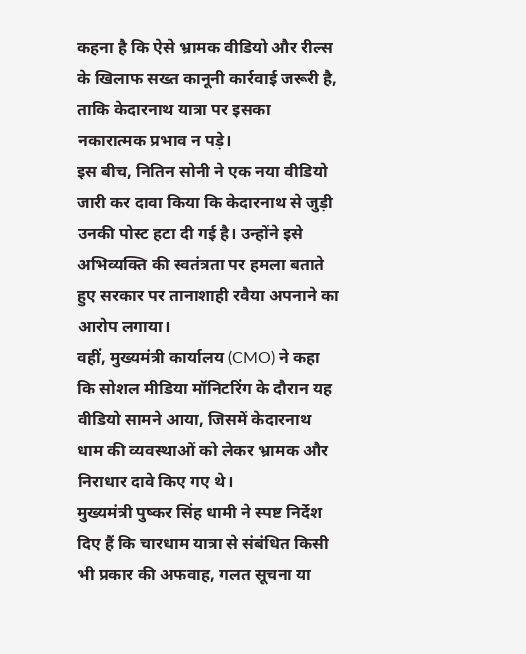कहना है कि ऐसे भ्रामक वीडियो और रील्स के खिलाफ सख्त कानूनी कार्रवाई जरूरी है, ताकि केदारनाथ यात्रा पर इसका नकारात्मक प्रभाव न पड़े।
इस बीच, नितिन सोनी ने एक नया वीडियो जारी कर दावा किया कि केदारनाथ से जुड़ी उनकी पोस्ट हटा दी गई है। उन्होंने इसे अभिव्यक्ति की स्वतंत्रता पर हमला बताते हुए सरकार पर तानाशाही रवैया अपनाने का आरोप लगाया।
वहीं, मुख्यमंत्री कार्यालय (CMO) ने कहा कि सोशल मीडिया मॉनिटरिंग के दौरान यह वीडियो सामने आया, जिसमें केदारनाथ धाम की व्यवस्थाओं को लेकर भ्रामक और निराधार दावे किए गए थे।
मुख्यमंत्री पुष्कर सिंह धामी ने स्पष्ट निर्देश दिए हैं कि चारधाम यात्रा से संबंधित किसी भी प्रकार की अफवाह, गलत सूचना या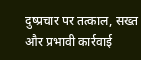दुष्प्रचार पर तत्काल, सख्त और प्रभावी कार्रवाई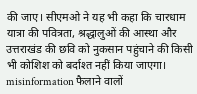की जाए। सीएमओ ने यह भी कहा कि चारधाम यात्रा की पवित्रता, श्रद्धालुओं की आस्था और उत्तराखंड की छवि को नुकसान पहुंचाने की किसी भी कोशिश को बर्दाश्त नहीं किया जाएगा। misinformation फैलाने वालों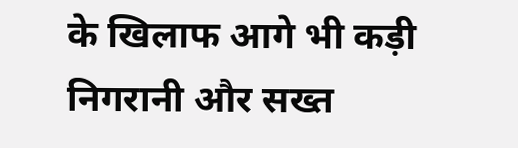के खिलाफ आगे भी कड़ी निगरानी और सख्त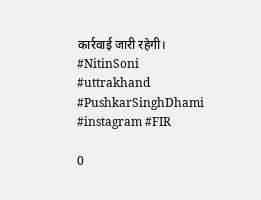कार्रवाई जारी रहेगी।
#NitinSoni #uttrakhand #PushkarSinghDhami #instagram #FIR

0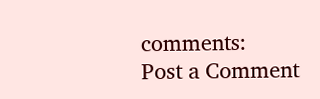comments:
Post a Comment